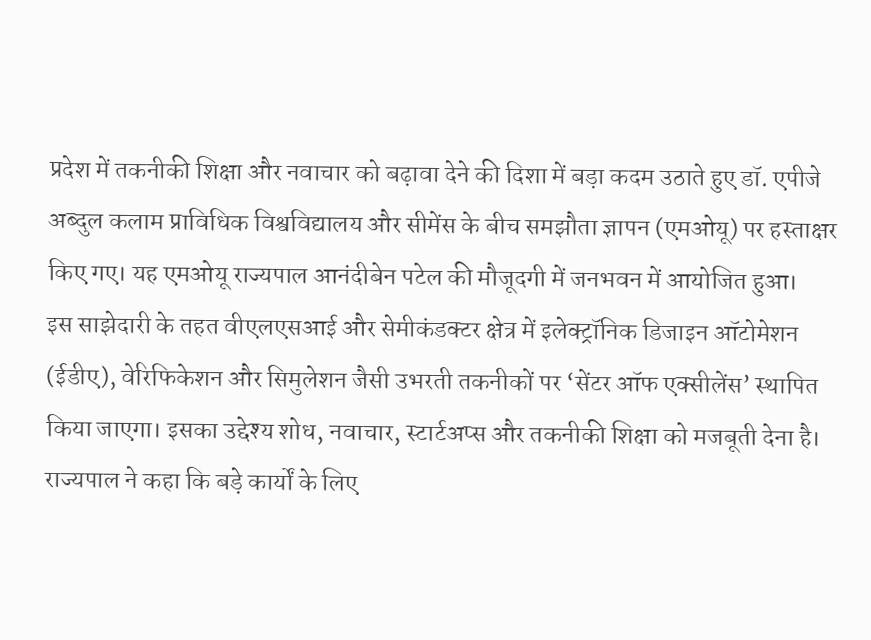प्रदेश में तकनीकी शिक्षा और नवाचार को बढ़ावा देने की दिशा में बड़ा कदम उठाते हुए डॉ. एपीजे अब्दुल कलाम प्राविधिक विश्वविद्यालय और सीमेंस के बीच समझौता ज्ञापन (एमओयू) पर हस्ताक्षर किए गए। यह एमओयू राज्यपाल आनंदीबेन पटेल की मौजूदगी में जनभवन में आयोजित हुआ।
इस साझेदारी के तहत वीएलएसआई और सेमीकंडक्टर क्षेत्र में इलेक्ट्रॉनिक डिजाइन ऑटोमेशन (ईडीए), वेरिफिकेशन और सिमुलेशन जैसी उभरती तकनीकों पर ‘सेंटर ऑफ एक्सीलेंस’ स्थापित किया जाएगा। इसका उद्देश्य शोध, नवाचार, स्टार्टअप्स और तकनीकी शिक्षा को मजबूती देना है। राज्यपाल ने कहा कि बड़े कार्यों के लिए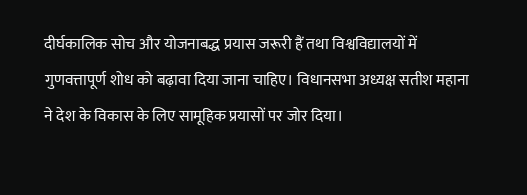दीर्घकालिक सोच और योजनाबद्ध प्रयास जरूरी हैं तथा विश्वविद्यालयों में गुणवत्तापूर्ण शोध को बढ़ावा दिया जाना चाहिए। विधानसभा अध्यक्ष सतीश महाना ने देश के विकास के लिए सामूहिक प्रयासों पर जोर दिया।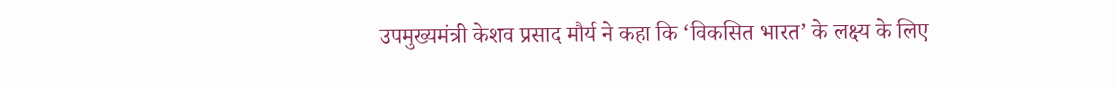उपमुख्यमंत्री केशव प्रसाद मौर्य ने कहा कि ‘विकसित भारत’ के लक्ष्य के लिए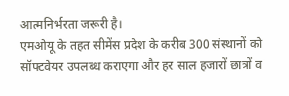आत्मनिर्भरता जरूरी है।
एमओयू के तहत सीमेंस प्रदेश के करीब 300 संस्थानों को सॉफ्टवेयर उपलब्ध कराएगा और हर साल हजारों छात्रों व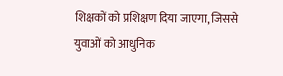शिक्षकों को प्रशिक्षण दिया जाएगा, जिससे युवाओं को आधुनिक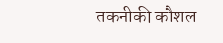तकनीकी कौशल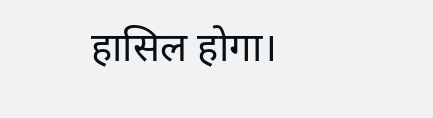हासिल होगा।